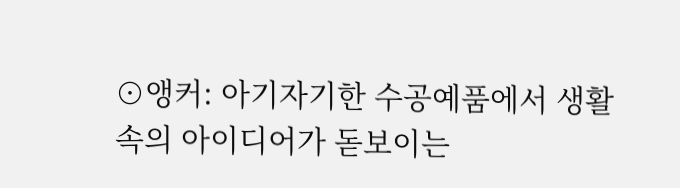⊙앵커: 아기자기한 수공예품에서 생활 속의 아이디어가 돋보이는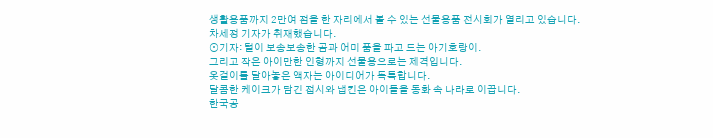생활용품까지 2만여 점을 한 자리에서 볼 수 있는 선물용품 전시회가 열리고 있습니다.
차세정 기자가 취재했습니다.
⊙기자: 털이 보송보송한 곰과 어미 품을 파고 드는 아기호랑이.
그리고 작은 아이만한 인형까지 선물용으로는 제격입니다.
옷걸이를 달아놓은 액자는 아이디어가 독특합니다.
달콤한 케이크가 담긴 접시와 냅킨은 아이들을 동화 속 나라로 이끕니다.
한국공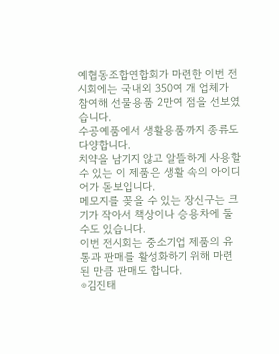예협동조합연합회가 마련한 이번 전시회에는 국내외 350여 개 업체가 참여해 선물용품 2만여 점을 선보였습니다.
수공예품에서 생활용품까지 종류도 다양합니다.
치약을 남기지 않고 알뜰하게 사용할 수 있는 이 제품은 생활 속의 아이디어가 돋보입니다.
메모지를 꽂을 수 있는 장신구는 크기가 작아서 책상이나 승용차에 둘 수도 있습니다.
이번 전시회는 중소기업 제품의 유통과 판매를 활성화하기 위해 마련된 만큼 판매도 합니다.
⊙김진태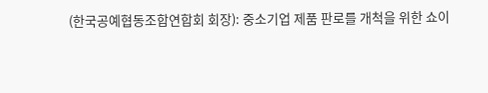(한국공예협동조합연합회 회장): 중소기업 제품 판로를 개척을 위한 쇼이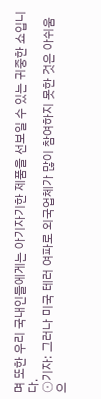며 또한 우리 국내인들에게는 아기자기한 제품을 선보일 수 있는 귀중한 쇼입니다.
⊙기자: 그러나 미국 테러 여파로 외국업체가 많이 참여하지 못한 것은 아쉬움으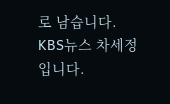로 남습니다.
KBS뉴스 차세정입니다.